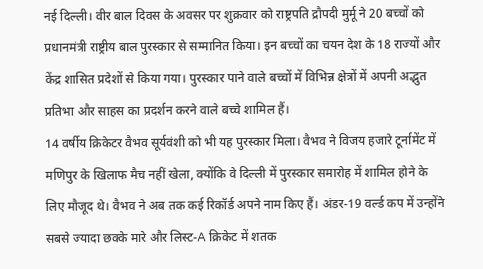नई दिल्ली। वीर बाल दिवस के अवसर पर शुक्रवार को राष्ट्रपति द्रौपदी मुर्मू ने 20 बच्चों को प्रधानमंत्री राष्ट्रीय बाल पुरस्कार से सम्मानित किया। इन बच्चों का चयन देश के 18 राज्यों और केंद्र शासित प्रदेशों से किया गया। पुरस्कार पाने वाले बच्चों में विभिन्न क्षेत्रों में अपनी अद्भुत प्रतिभा और साहस का प्रदर्शन करने वाले बच्चे शामिल हैं।
14 वर्षीय क्रिकेटर वैभव सूर्यवंशी को भी यह पुरस्कार मिला। वैभव ने विजय हजारे टूर्नामेंट में मणिपुर के खिलाफ मैच नहीं खेला, क्योंकि वे दिल्ली में पुरस्कार समारोह में शामिल होने के लिए मौजूद थे। वैभव ने अब तक कई रिकॉर्ड अपने नाम किए हैं। अंडर-19 वर्ल्ड कप में उन्होंने सबसे ज्यादा छक्के मारे और लिस्ट-A क्रिकेट में शतक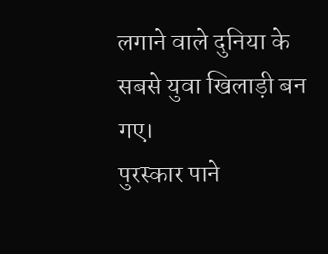लगाने वाले दुनिया के सबसे युवा खिलाड़ी बन गए।
पुरस्कार पाने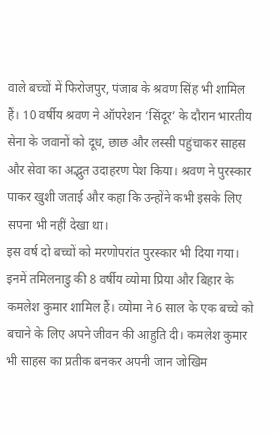वाले बच्चों में फिरोजपुर, पंजाब के श्रवण सिंह भी शामिल हैं। 10 वर्षीय श्रवण ने ऑपरेशन ‘सिंदूर’ के दौरान भारतीय सेना के जवानों को दूध, छाछ और लस्सी पहुंचाकर साहस और सेवा का अद्भुत उदाहरण पेश किया। श्रवण ने पुरस्कार पाकर खुशी जताई और कहा कि उन्होंने कभी इसके लिए सपना भी नहीं देखा था।
इस वर्ष दो बच्चों को मरणोपरांत पुरस्कार भी दिया गया। इनमें तमिलनाडु की 8 वर्षीय व्योमा प्रिया और बिहार के कमलेश कुमार शामिल हैं। व्योमा ने 6 साल के एक बच्चे को बचाने के लिए अपने जीवन की आहुति दी। कमलेश कुमार भी साहस का प्रतीक बनकर अपनी जान जोखिम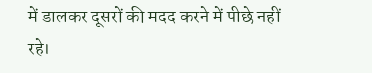में डालकर दूसरों की मदद करने में पीछे नहीं रहे।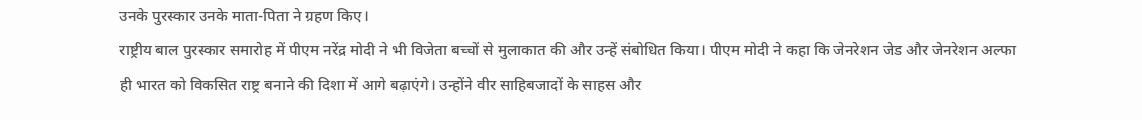उनके पुरस्कार उनके माता-पिता ने ग्रहण किए।
राष्ट्रीय बाल पुरस्कार समारोह में पीएम नरेंद्र मोदी ने भी विजेता बच्चों से मुलाकात की और उन्हें संबोधित किया। पीएम मोदी ने कहा कि जेनरेशन जेड और जेनरेशन अल्फा ही भारत को विकसित राष्ट्र बनाने की दिशा में आगे बढ़ाएंगे। उन्होंने वीर साहिबजादों के साहस और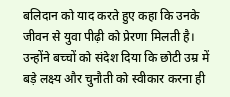बलिदान को याद करते हुए कहा कि उनके जीवन से युवा पीढ़ी को प्रेरणा मिलती है। उन्होंने बच्चों को संदेश दिया कि छोटी उम्र में बड़े लक्ष्य और चुनौती को स्वीकार करना ही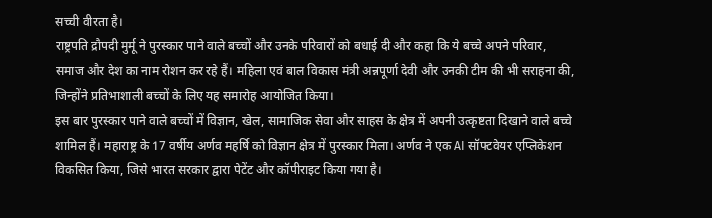सच्ची वीरता है।
राष्ट्रपति द्रौपदी मुर्मू ने पुरस्कार पाने वाले बच्चों और उनके परिवारों को बधाई दी और कहा कि ये बच्चे अपने परिवार, समाज और देश का नाम रोशन कर रहे हैं। महिला एवं बाल विकास मंत्री अन्नपूर्णा देवी और उनकी टीम की भी सराहना की, जिन्होंने प्रतिभाशाली बच्चों के लिए यह समारोह आयोजित किया।
इस बार पुरस्कार पाने वाले बच्चों में विज्ञान, खेल, सामाजिक सेवा और साहस के क्षेत्र में अपनी उत्कृष्टता दिखाने वाले बच्चे शामिल हैं। महाराष्ट्र के 17 वर्षीय अर्णव महर्षि को विज्ञान क्षेत्र में पुरस्कार मिला। अर्णव ने एक AI सॉफ्टवेयर एप्लिकेशन विकसित किया, जिसे भारत सरकार द्वारा पेटेंट और कॉपीराइट किया गया है।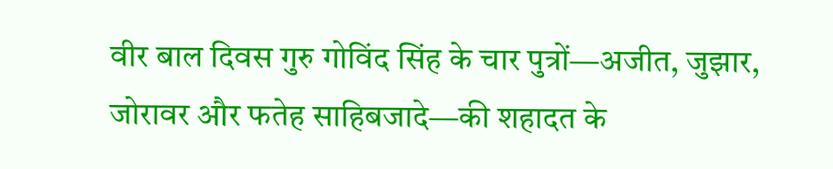वीर बाल दिवस गुरु गोविंद सिंह के चार पुत्रों—अजीत, जुझार, जोरावर और फतेह साहिबजादे—की शहादत के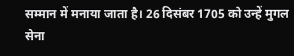सम्मान में मनाया जाता है। 26 दिसंबर 1705 को उन्हें मुगल सेना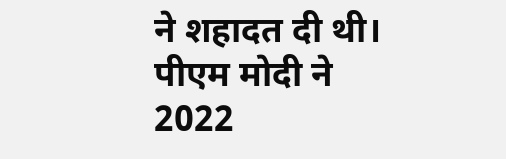ने शहादत दी थी। पीएम मोदी ने 2022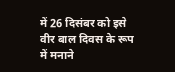में 26 दिसंबर को इसे वीर बाल दिवस के रूप में मनाने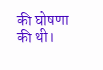की घोषणा की थी।